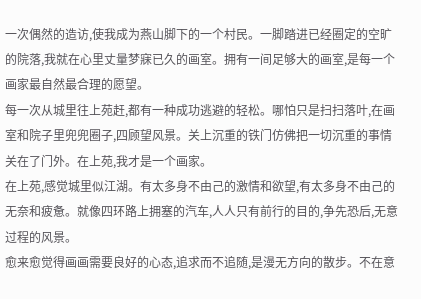一次偶然的造访,使我成为燕山脚下的一个村民。一脚踏进已经圈定的空旷的院落,我就在心里丈量梦寐已久的画室。拥有一间足够大的画室,是每一个画家最自然最合理的愿望。
每一次从城里往上苑赶,都有一种成功逃避的轻松。哪怕只是扫扫落叶,在画室和院子里兜兜圈子,四顾望风景。关上沉重的铁门仿佛把一切沉重的事情关在了门外。在上苑,我才是一个画家。
在上苑,感觉城里似江湖。有太多身不由己的激情和欲望,有太多身不由己的无奈和疲惫。就像四环路上拥塞的汽车,人人只有前行的目的,争先恐后,无意过程的风景。
愈来愈觉得画画需要良好的心态,追求而不追随,是漫无方向的散步。不在意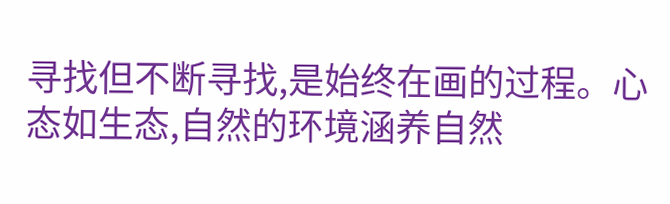寻找但不断寻找,是始终在画的过程。心态如生态,自然的环境涵养自然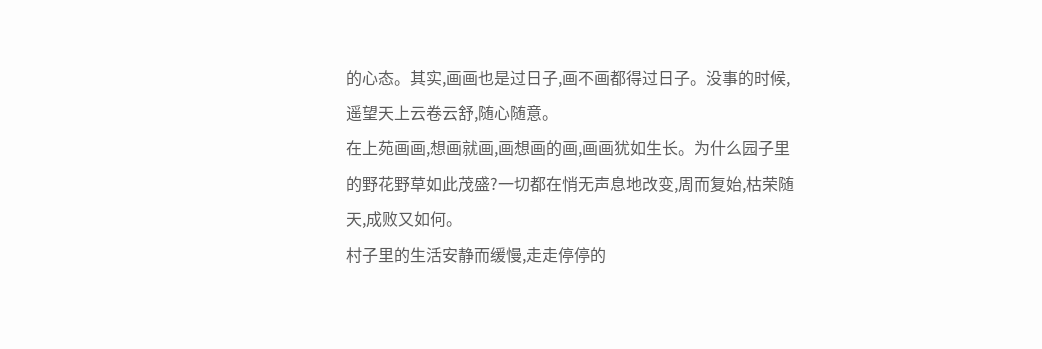的心态。其实,画画也是过日子,画不画都得过日子。没事的时候,遥望天上云卷云舒,随心随意。
在上苑画画,想画就画,画想画的画,画画犹如生长。为什么园子里的野花野草如此茂盛?一切都在悄无声息地改变,周而复始,枯荣随天,成败又如何。
村子里的生活安静而缓慢,走走停停的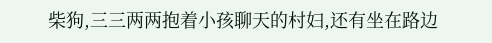柴狗,三三两两抱着小孩聊天的村妇,还有坐在路边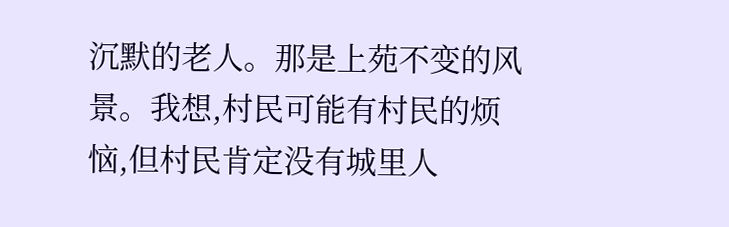沉默的老人。那是上苑不变的风景。我想,村民可能有村民的烦恼,但村民肯定没有城里人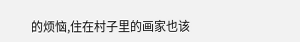的烦恼,住在村子里的画家也该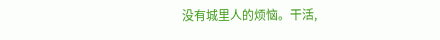没有城里人的烦恼。干活,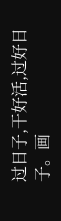过日子,干好活,过好日子。画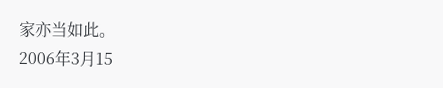家亦当如此。
2006年3月15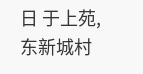日 于上苑,东新城村